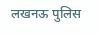लखनऊ पुलिस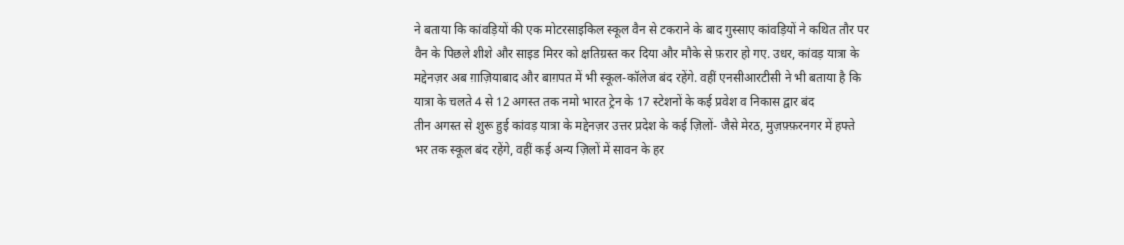ने बताया कि कांवड़ियों की एक मोटरसाइकिल स्कूल वैन से टकराने के बाद गुस्साए कांवड़ियों ने कथित तौर पर वैन के पिछले शीशे और साइड मिरर को क्षतिग्रस्त कर दिया और मौके से फ़रार हो गए. उधर, कांवड़ यात्रा के मद्देनज़र अब ग़ाज़ियाबाद और बाग़पत में भी स्कूल-कॉलेज बंद रहेंगे. वहीं एनसीआरटीसी ने भी बताया है कि यात्रा के चलते 4 से 12 अगस्त तक नमो भारत ट्रेन के 17 स्टेशनों के कई प्रवेश व निकास द्वार बंद
तीन अगस्त से शुरू हुई कांवड़ यात्रा के मद्देनज़र उत्तर प्रदेश के कई ज़िलों- जैसे मेरठ, मुज़फ़्फ़रनगर में हफ्ते भर तक स्कूल बंद रहेंगे, वहीं कई अन्य ज़िलों में सावन के हर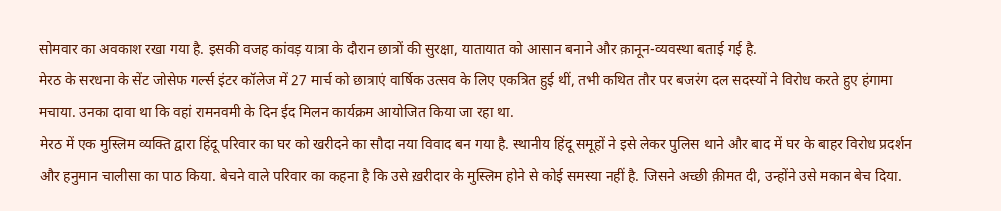सोमवार का अवकाश रखा गया है. इसकी वजह कांवड़ यात्रा के दौरान छात्रों की सुरक्षा, यातायात को आसान बनाने और क़ानून-व्यवस्था बताई गई है.
मेरठ के सरधना के सेंट जोसेफ गर्ल्स इंटर कॉलेज में 27 मार्च को छात्राएं वार्षिक उत्सव के लिए एकत्रित हुई थीं, तभी कथित तौर पर बजरंग दल सदस्यों ने विरोध करते हुए हंगामा मचाया. उनका दावा था कि वहां रामनवमी के दिन ईद मिलन कार्यक्रम आयोजित किया जा रहा था.
मेरठ में एक मुस्लिम व्यक्ति द्वारा हिंदू परिवार का घर को खरीदने का सौदा नया विवाद बन गया है. स्थानीय हिंदू समूहों ने इसे लेकर पुलिस थाने और बाद में घर के बाहर विरोध प्रदर्शन और हनुमान चालीसा का पाठ किया. बेचने वाले परिवार का कहना है कि उसे ख़रीदार के मुस्लिम होने से कोई समस्या नहीं है. जिसने अच्छी क़ीमत दी, उन्होंने उसे मकान बेच दिया.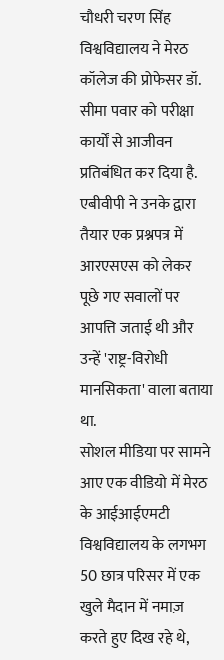चौधरी चरण सिंह विश्वविद्यालय ने मेरठ कॉलेज की प्रोफेसर डॉ. सीमा पवार को परीक्षा कार्यों से आजीवन प्रतिबंधित कर दिया है. एबीवीपी ने उनके द्वारा तैयार एक प्रश्नपत्र में आरएसएस को लेकर पूछे गए सवालों पर आपत्ति जताई थी और उन्हें 'राष्ट्र-विरोधी मानसिकता' वाला बताया था.
सोशल मीडिया पर सामने आए एक वीडियो में मेरठ के आईआईएमटी विश्वविद्यालय के लगभग 50 छात्र परिसर में एक खुले मैदान में नमाज़ करते हुए दिख रहे थे,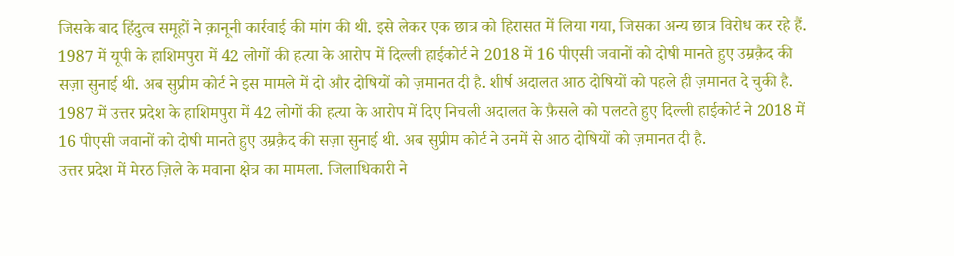जिसके बाद हिंदुत्व समूहों ने क़ानूनी कार्रवाई की मांग की थी. इसे लेकर एक छात्र को हिरासत में लिया गया, जिसका अन्य छात्र विरोध कर रहे हैं.
1987 में यूपी के हाशिमपुरा में 42 लोगों की हत्या के आरोप में दिल्ली हाईकोर्ट ने 2018 में 16 पीएसी जवानों को दोषी मानते हुए उम्रक़ैद की सज़ा सुनाई थी. अब सुप्रीम कोर्ट ने इस मामले में दो और दोषियों को ज़मानत दी है. शीर्ष अदालत आठ दोषियों को पहले ही ज़मानत दे चुकी है.
1987 में उत्तर प्रदेश के हाशिमपुरा में 42 लोगों की हत्या के आरोप में दिए निचली अदालत के फ़ैसले को पलटते हुए दिल्ली हाईकोर्ट ने 2018 में 16 पीएसी जवानों को दोषी मानते हुए उम्रक़ैद की सज़ा सुनाई थी. अब सुप्रीम कोर्ट ने उनमें से आठ दोषियों को ज़मानत दी है.
उत्तर प्रदेश में मेरठ ज़िले के मवाना क्षेत्र का मामला. जिलाधिकारी ने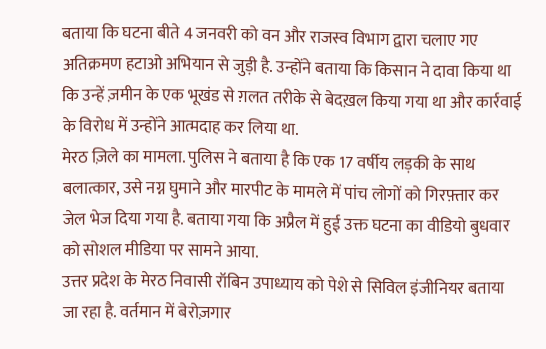बताया कि घटना बीते 4 जनवरी को वन और राजस्व विभाग द्वारा चलाए गए अतिक्रमण हटाओ अभियान से जुड़ी है. उन्होंने बताया कि किसान ने दावा किया था कि उन्हें ज़मीन के एक भूखंड से ग़लत तरीके से बेदख़ल किया गया था और कार्रवाई के विरोध में उन्होंने आत्मदाह कर लिया था.
मेरठ ज़िले का मामला. पुलिस ने बताया है कि एक 17 वर्षीय लड़की के साथ बलात्कार, उसे नग्न घुमाने और मारपीट के मामले में पांच लोगों को गिरफ़्तार कर जेल भेज दिया गया है. बताया गया कि अप्रैल में हुई उक्त घटना का वीडियो बुधवार को सोशल मीडिया पर सामने आया.
उत्तर प्रदेश के मेरठ निवासी रॉबिन उपाध्याय को पेशे से सिविल इंजीनियर बताया जा रहा है. वर्तमान में बेरोज़गार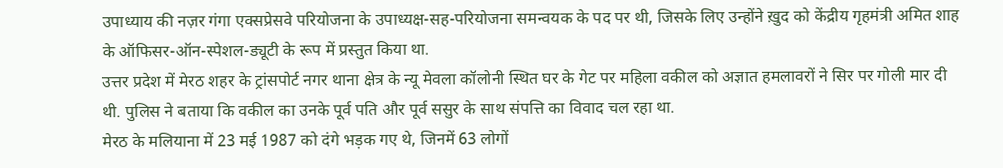उपाध्याय की नज़र गंगा एक्सप्रेसवे परियोजना के उपाध्यक्ष-सह-परियोजना समन्वयक के पद पर थी, जिसके लिए उन्होंने ख़ुद को केंद्रीय गृहमंत्री अमित शाह के ऑफिसर-ऑन-स्पेशल-ड्यूटी के रूप में प्रस्तुत किया था.
उत्तर प्रदेश में मेरठ शहर के ट्रांसपोर्ट नगर थाना क्षेत्र के न्यू मेवला कॉलोनी स्थित घर के गेट पर महिला वकील को अज्ञात हमलावरों ने सिर पर गोली मार दी थी. पुलिस ने बताया कि वकील का उनके पूर्व पति और पूर्व ससुर के साथ संपत्ति का विवाद चल रहा था.
मेरठ के मलियाना में 23 मई 1987 को दंगे भड़क गए थे, जिनमें 63 लोगों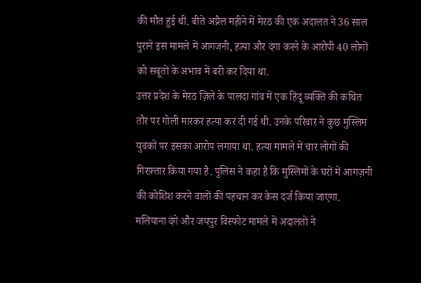की मौत हुई थी. बीते अप्रैल महीने में मेरठ की एक अदालत ने 36 साल पुराने इस मामले में आगजनी, हत्या और दंगा करने के आरोपी 40 लोगों को सबूतों के अभाव में बरी कर दिया था.
उत्तर प्रदेश के मेरठ ज़िले के पालदा गांव में एक हिंदू व्यक्ति की कथित तौर पर गोली मारकर हत्या कर दी गई थी. उनके परिवार ने कुछ मुस्लिम युवकों पर इसका आरोप लगाया था. हत्या मामले में चार लोगों की गिरफ़्तार किया गया है. पुलिस ने कहा है कि मुस्लिमों के घरों में आगज़नी की कोशिश करने वालों की पहचान कर केस दर्ज किया जाएगा.
मलियाना दंगे और जयपुर विस्फोट मामले में अदालतों ने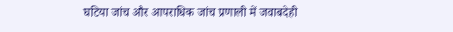घटिया जांच और आपराधिक जांच प्रणाली में जवाबदेही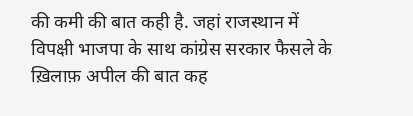की कमी की बात कही है. जहां राजस्थान में विपक्षी भाजपा के साथ कांग्रेस सरकार फैसले के ख़िलाफ़ अपील की बात कह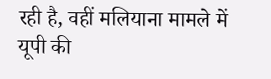रही है, वहीं मलियाना मामले में यूपी की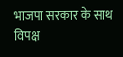भाजपा सरकार के साथ विपक्ष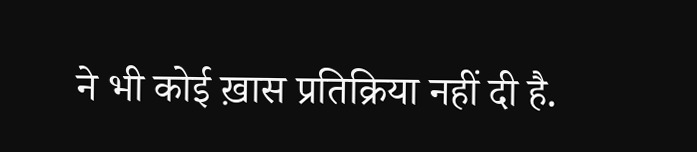ने भी कोई ख़ास प्रतिक्रिया नहीं दी है.